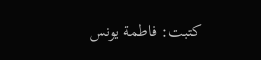كتبت: فاطمة يونس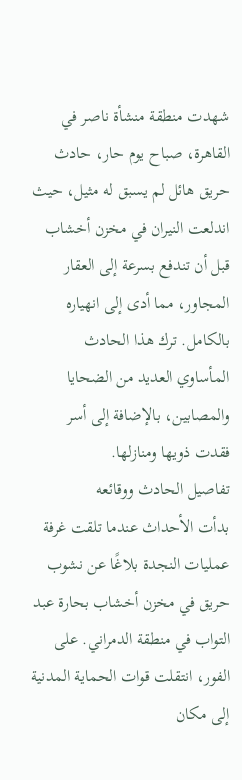شهدت منطقة منشأة ناصر في القاهرة، صباح يوم حار، حادث حريق هائل لم يسبق له مثيل، حيث اندلعت النيران في مخزن أخشاب قبل أن تندفع بسرعة إلى العقار المجاور، مما أدى إلى انهياره بالكامل. ترك هذا الحادث المأساوي العديد من الضحايا والمصابين، بالإضافة إلى أسر فقدت ذويها ومنازلها.
تفاصيل الحادث ووقائعه
بدأت الأحداث عندما تلقت غرفة عمليات النجدة بلاغًا عن نشوب حريق في مخزن أخشاب بحارة عبد التواب في منطقة الدمراني. على الفور، انتقلت قوات الحماية المدنية إلى مكان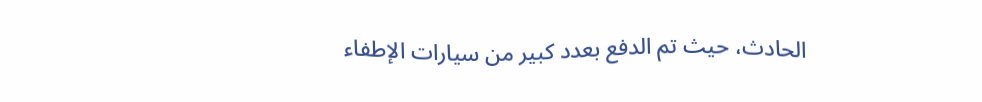الحادث، حيث تم الدفع بعدد كبير من سيارات الإطفاء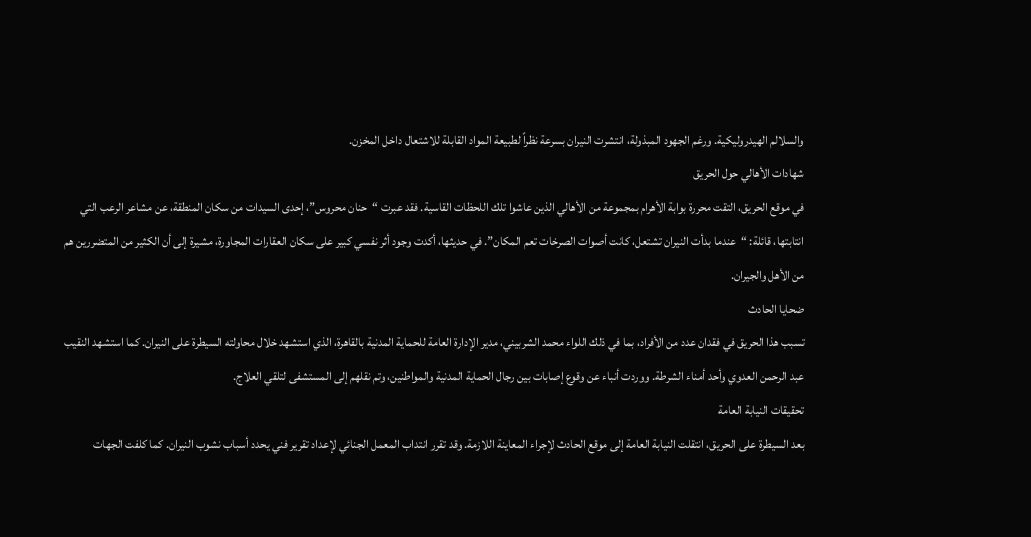والسلالم الهيدروليكية. ورغم الجهود المبذولة، انتشرت النيران بسرعة نظراً لطبيعة المواد القابلة للاشتعال داخل المخزن.
شهادات الأهالي حول الحريق
في موقع الحريق، التقت محررة بوابة الأهرام بمجموعة من الأهالي الذين عاشوا تلك اللحظات القاسية. فقد عبرت “حنان محروس”، إحدى السيدات من سكان المنطقة، عن مشاعر الرعب التي انتابتها، قائلة: “عندما بدأت النيران تشتعل، كانت أصوات الصرخات تعم المكان”. في حديثها، أكدت وجود أثر نفسي كبير على سكان العقارات المجاورة، مشيرة إلى أن الكثير من المتضررين هم من الأهل والجيران.
ضحايا الحادث
تسبب هذا الحريق في فقدان عدد من الأفراد، بما في ذلك اللواء محمد الشربيني، مدير الإدارة العامة للحماية المدنية بالقاهرة، الذي استشهد خلال محاولته السيطرة على النيران. كما استشهد النقيب عبد الرحمن العدوي وأحد أمناء الشرطة. ووردت أنباء عن وقوع إصابات بين رجال الحماية المدنية والمواطنين، وتم نقلهم إلى المستشفى لتلقي العلاج.
تحقيقات النيابة العامة
بعد السيطرة على الحريق، انتقلت النيابة العامة إلى موقع الحادث لإجراء المعاينة اللازمة. وقد تقرر انتداب المعمل الجنائي لإعداد تقرير فني يحدد أسباب نشوب النيران. كما كلفت الجهات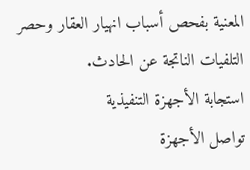المعنية بفحص أسباب انهيار العقار وحصر التلفيات الناتجة عن الحادث.
استجابة الأجهزة التنفيذية
تواصل الأجهزة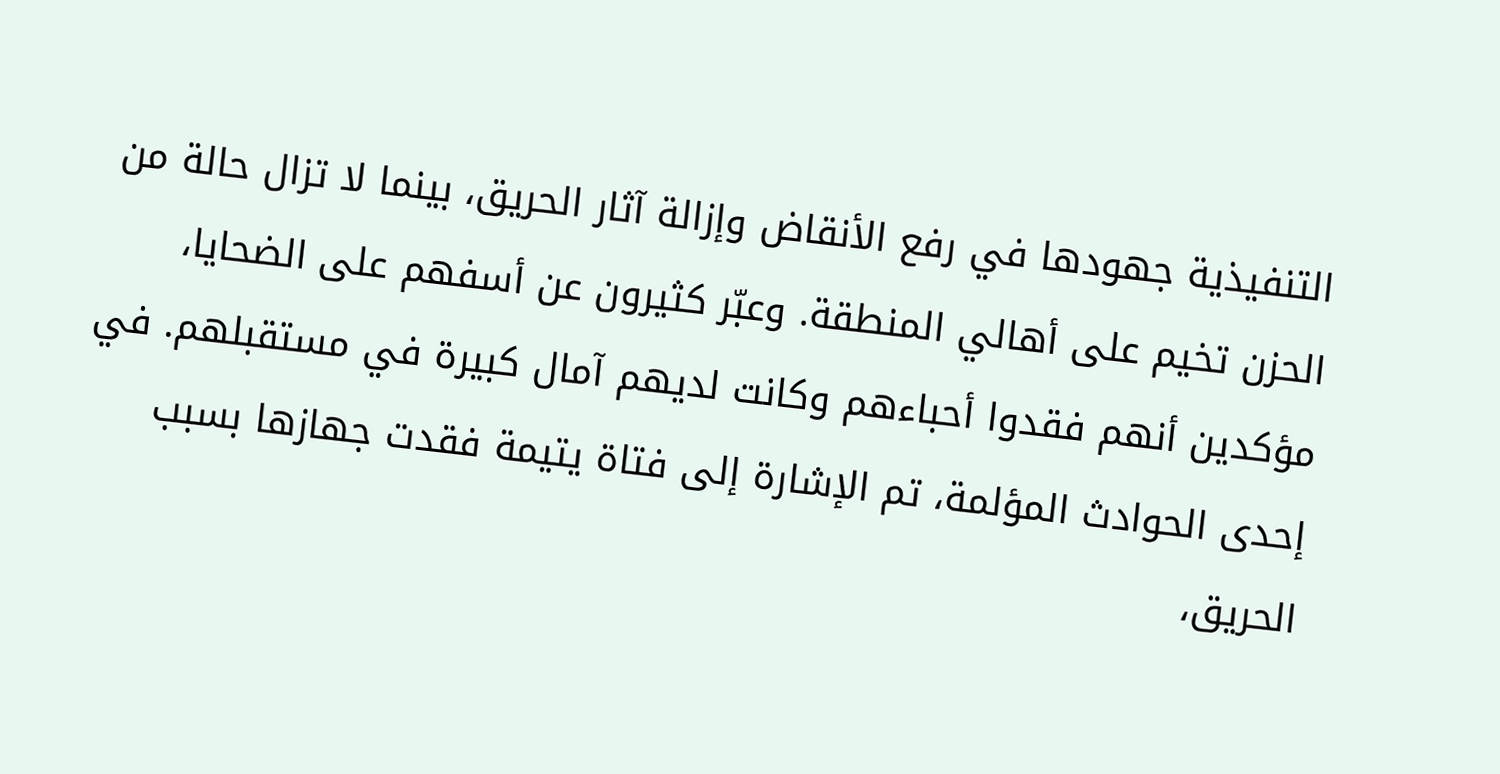التنفيذية جهودها في رفع الأنقاض وإزالة آثار الحريق، بينما لا تزال حالة من الحزن تخيم على أهالي المنطقة. وعبّر كثيرون عن أسفهم على الضحايا، مؤكدين أنهم فقدوا أحباءهم وكانت لديهم آمال كبيرة في مستقبلهم. في إحدى الحوادث المؤلمة، تم الإشارة إلى فتاة يتيمة فقدت جهازها بسبب الحريق،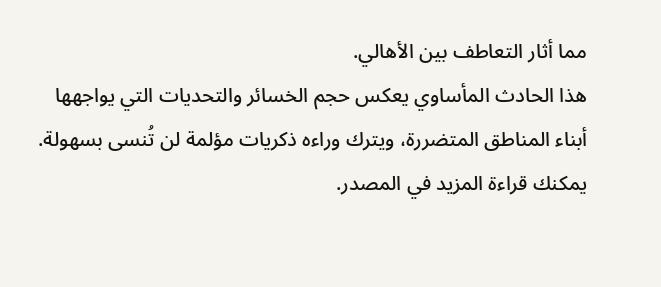مما أثار التعاطف بين الأهالي.
هذا الحادث المأساوي يعكس حجم الخسائر والتحديات التي يواجهها أبناء المناطق المتضررة، ويترك وراءه ذكريات مؤلمة لن تُنسى بسهولة.
يمكنك قراءة المزيد في المصدر.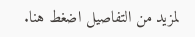لمزيد من التفاصيل اضغط هنا.